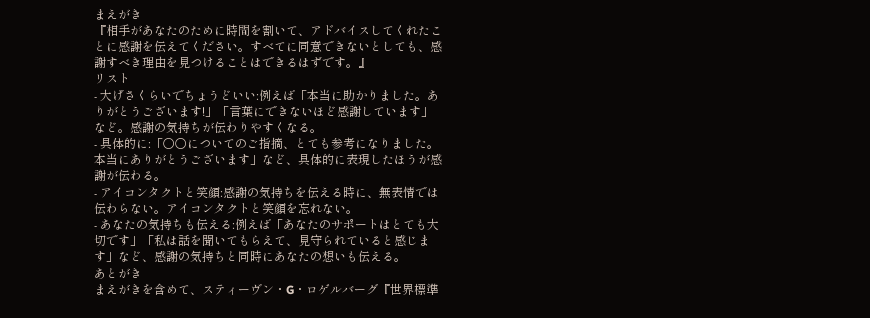まえがき
『相手があなたのために時間を割いて、アドバイスしてくれたことに感謝を伝えてください。すべてに同意できないとしても、感謝すべき理由を見つけることはできるはずです。』
リスト
- 大げさくらいでちょうどいい:例えば「本当に助かりました。ありがとうございます!」「言葉にできないほど感謝しています」など。感謝の気持ちが伝わりやすくなる。
- 具体的に:「〇〇についてのご指摘、とても参考になりました。本当にありがとうございます」など、具体的に表現したほうが感謝が伝わる。
- アイコンタクトと笑顔:感謝の気持ちを伝える時に、無表情では伝わらない。アイコンタクトと笑顔を忘れない。
- あなたの気持ちも伝える:例えば「あなたのサポートはとても大切です」「私は話を聞いてもらえて、見守られていると感じます」など、感謝の気持ちと同時にあなたの想いも伝える。
あとがき
まえがきを含めて、スティーヴン・G・ロゲルバーグ『世界標準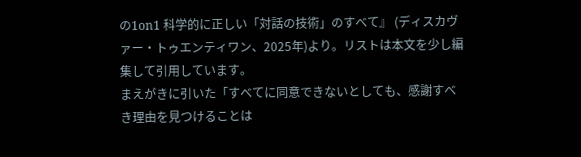の1on1 科学的に正しい「対話の技術」のすべて』 (ディスカヴァー・トゥエンティワン、2025年)より。リストは本文を少し編集して引用しています。
まえがきに引いた「すべてに同意できないとしても、感謝すべき理由を見つけることは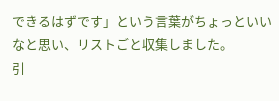できるはずです」という言葉がちょっといいなと思い、リストごと収集しました。
引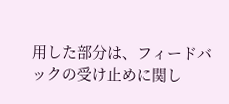用した部分は、フィードバックの受け止めに関し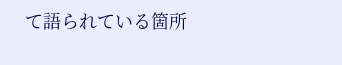て語られている箇所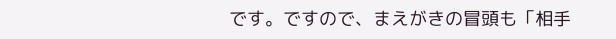です。ですので、まえがきの冒頭も「相手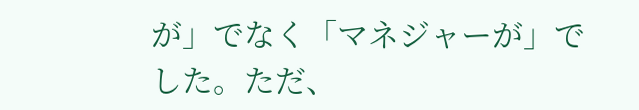が」でなく「マネジャーが」でした。ただ、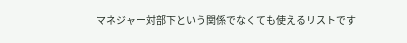マネジャー対部下という関係でなくても使えるリストです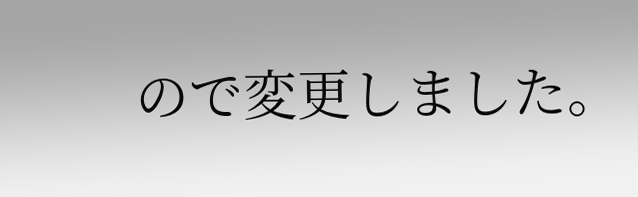ので変更しました。